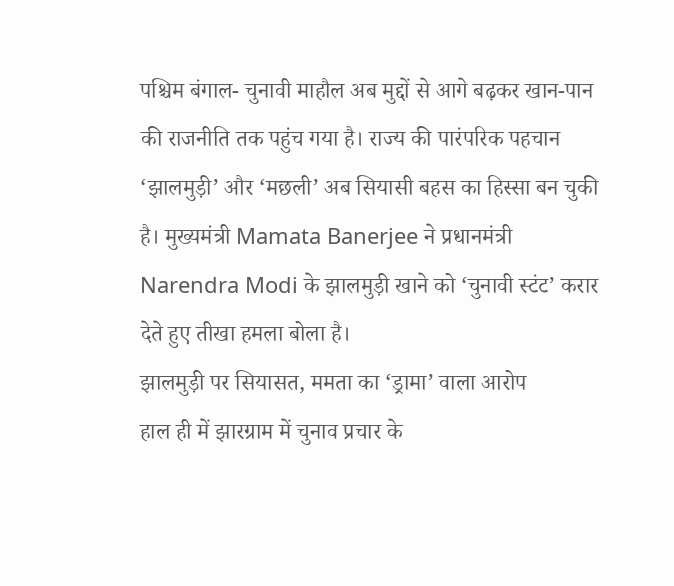पश्चिम बंगाल- चुनावी माहौल अब मुद्दों से आगे बढ़कर खान-पान की राजनीति तक पहुंच गया है। राज्य की पारंपरिक पहचान ‘झालमुड़ी’ और ‘मछली’ अब सियासी बहस का हिस्सा बन चुकी है। मुख्यमंत्री Mamata Banerjee ने प्रधानमंत्री Narendra Modi के झालमुड़ी खाने को ‘चुनावी स्टंट’ करार देते हुए तीखा हमला बोला है।
झालमुड़ी पर सियासत, ममता का ‘ड्रामा’ वाला आरोप
हाल ही में झारग्राम में चुनाव प्रचार के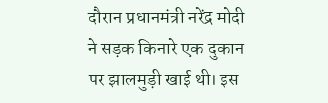दौरान प्रधानमंत्री नरेंद्र मोदी ने सड़क किनारे एक दुकान पर झालमुड़ी खाई थी। इस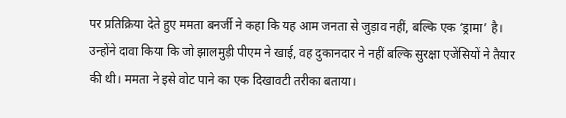पर प्रतिक्रिया देते हुए ममता बनर्जी ने कहा कि यह आम जनता से जुड़ाव नहीं, बल्कि एक ‘ड्रामा’ है। उन्होंने दावा किया कि जो झालमुड़ी पीएम ने खाई, वह दुकानदार ने नहीं बल्कि सुरक्षा एजेंसियों ने तैयार की थी। ममता ने इसे वोट पाने का एक दिखावटी तरीका बताया।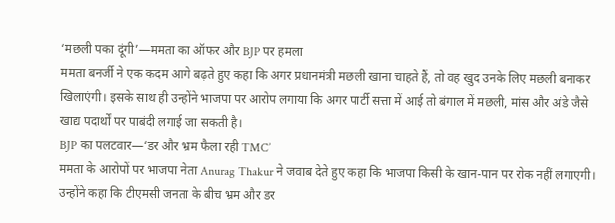‘मछली पका दूंगी’—ममता का ऑफर और BJP पर हमला
ममता बनर्जी ने एक कदम आगे बढ़ते हुए कहा कि अगर प्रधानमंत्री मछली खाना चाहते हैं, तो वह खुद उनके लिए मछली बनाकर खिलाएंगी। इसके साथ ही उन्होंने भाजपा पर आरोप लगाया कि अगर पार्टी सत्ता में आई तो बंगाल में मछली, मांस और अंडे जैसे खाद्य पदार्थों पर पाबंदी लगाई जा सकती है।
BJP का पलटवार—‘डर और भ्रम फैला रही TMC’
ममता के आरोपों पर भाजपा नेता Anurag Thakur ने जवाब देते हुए कहा कि भाजपा किसी के खान-पान पर रोक नहीं लगाएगी। उन्होंने कहा कि टीएमसी जनता के बीच भ्रम और डर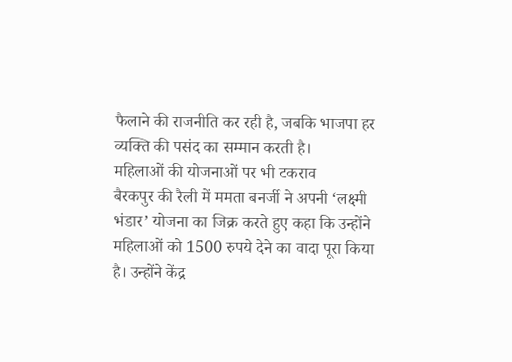फैलाने की राजनीति कर रही है, जबकि भाजपा हर व्यक्ति की पसंद का सम्मान करती है।
महिलाओं की योजनाओं पर भी टकराव
बैरकपुर की रैली में ममता बनर्जी ने अपनी ‘लक्ष्मी भंडार’ योजना का जिक्र करते हुए कहा कि उन्होंने महिलाओं को 1500 रुपये देने का वादा पूरा किया है। उन्होंने केंद्र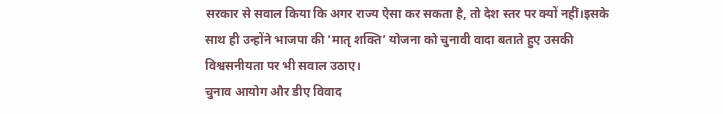सरकार से सवाल किया कि अगर राज्य ऐसा कर सकता है, तो देश स्तर पर क्यों नहीं।इसके साथ ही उन्होंने भाजपा की ‘मातृ शक्ति’ योजना को चुनावी वादा बताते हुए उसकी विश्वसनीयता पर भी सवाल उठाए।
चुनाव आयोग और डीए विवाद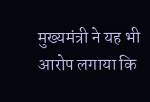मुख्यमंत्री ने यह भी आरोप लगाया कि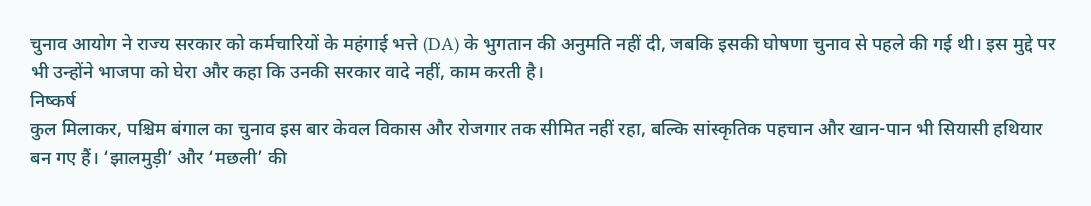चुनाव आयोग ने राज्य सरकार को कर्मचारियों के महंगाई भत्ते (DA) के भुगतान की अनुमति नहीं दी, जबकि इसकी घोषणा चुनाव से पहले की गई थी। इस मुद्दे पर भी उन्होंने भाजपा को घेरा और कहा कि उनकी सरकार वादे नहीं, काम करती है।
निष्कर्ष
कुल मिलाकर, पश्चिम बंगाल का चुनाव इस बार केवल विकास और रोजगार तक सीमित नहीं रहा, बल्कि सांस्कृतिक पहचान और खान-पान भी सियासी हथियार बन गए हैं। ‘झालमुड़ी’ और ‘मछली’ की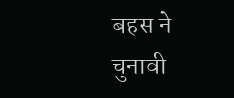बहस ने चुनावी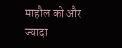माहौल को और ज्यादा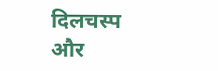दिलचस्प और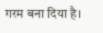गरम बना दिया है।